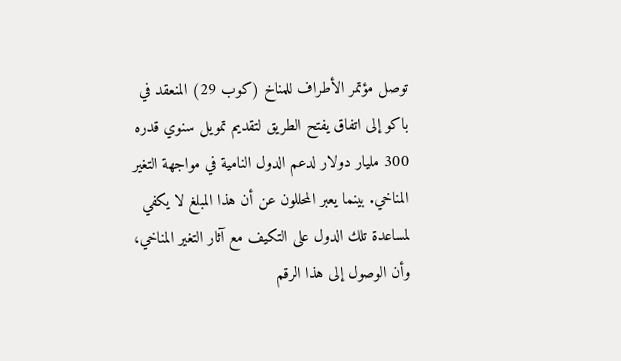توصل مؤتمر الأطراف للمناخ (كوب 29) المنعقد في باكو إلى اتفاق يفتح الطريق لتقديم تمويل سنوي قدره 300 مليار دولار لدعم الدول النامية في مواجهة التغير المناخي. بينما يعبر المحللون عن أن هذا المبلغ لا يكفي لمساعدة تلك الدول على التكيف مع آثار التغير المناخي، وأن الوصول إلى هذا الرقم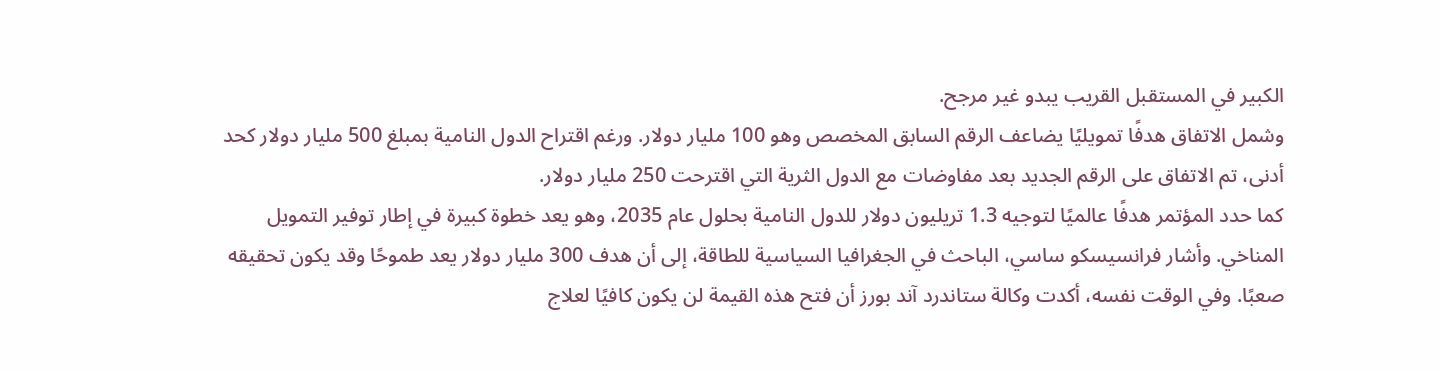الكبير في المستقبل القريب يبدو غير مرجح.
وشمل الاتفاق هدفًا تمويليًا يضاعف الرقم السابق المخصص وهو 100 مليار دولار. ورغم اقتراح الدول النامية بمبلغ 500 مليار دولار كحد أدنى، تم الاتفاق على الرقم الجديد بعد مفاوضات مع الدول الثرية التي اقترحت 250 مليار دولار.
كما حدد المؤتمر هدفًا عالميًا لتوجيه 1.3 تريليون دولار للدول النامية بحلول عام 2035، وهو يعد خطوة كبيرة في إطار توفير التمويل المناخي. وأشار فرانسيسكو ساسي، الباحث في الجغرافيا السياسية للطاقة، إلى أن هدف 300 مليار دولار يعد طموحًا وقد يكون تحقيقه صعبًا. وفي الوقت نفسه، أكدت وكالة ستاندرد آند بورز أن فتح هذه القيمة لن يكون كافيًا لعلاج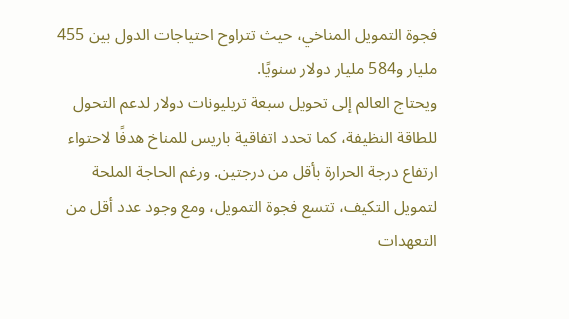فجوة التمويل المناخي، حيث تتراوح احتياجات الدول بين 455 مليار و584 مليار دولار سنويًا.
ويحتاج العالم إلى تحويل سبعة تريليونات دولار لدعم التحول للطاقة النظيفة، كما تحدد اتفاقية باريس للمناخ هدفًا لاحتواء ارتفاع درجة الحرارة بأقل من درجتين. ورغم الحاجة الملحة لتمويل التكيف، تتسع فجوة التمويل، ومع وجود عدد أقل من التعهدات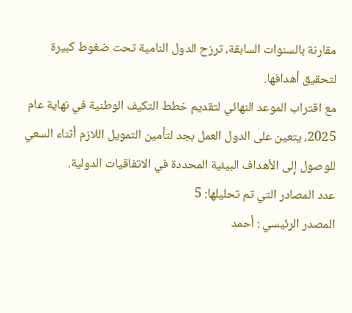مقارنة بالسنوات السابقة، ترزح الدول النامية تحت ضغوط كبيرة لتحقيق أهدافها.
مع اقتراب الموعد النهائي لتقديم خطط التكيف الوطنية في نهاية عام 2025، يتعين على الدول العمل بجد لتأمين التمويل اللازم أثناء السعي للوصول إلى الأهداف البيئية المحددة في الاتفاقيات الدولية.
عدد المصادر التي تم تحليلها: 5
المصدر الرئيسي : أحمد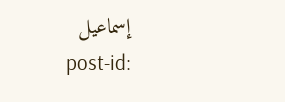إسماعيل
post-id: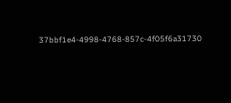37bbf1e4-4998-4768-857c-4f05f6a31730